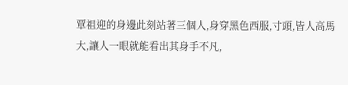覃祖迎的身邊此刻站著三個人,身穿黑色西服,寸頭,皆人高馬大,讓人一眼就能看出其身手不凡,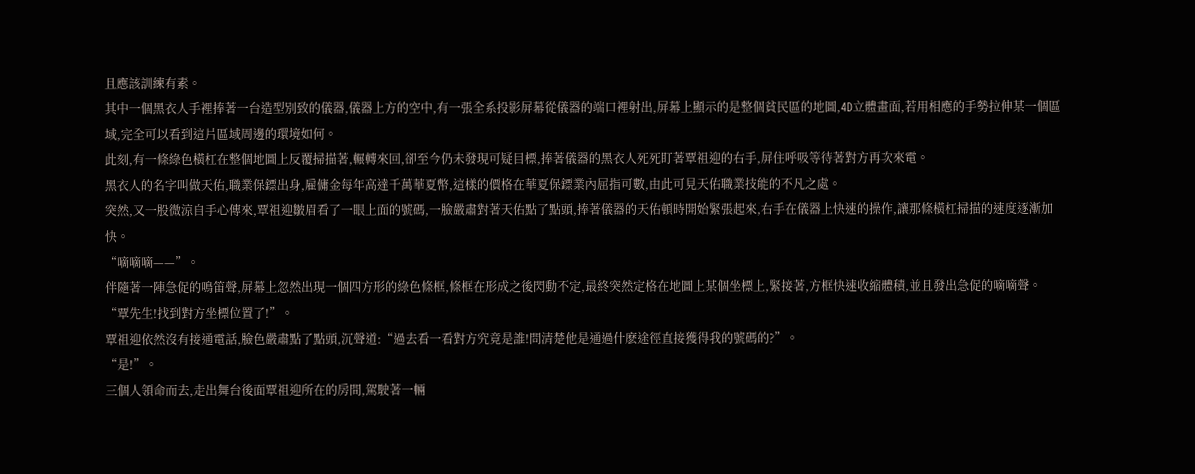且應該訓練有素。
其中一個黑衣人手裡捧著一台造型別致的儀器,儀器上方的空中,有一張全系投影屏幕從儀器的端口裡射出,屏幕上顯示的是整個貧民區的地圖,4D立體畫面,若用相應的手勢拉伸某一個區域,完全可以看到這片區域周邊的環境如何。
此刻,有一條綠色橫杠在整個地圖上反覆掃描著,輾轉來回,卻至今仍未發現可疑目標,捧著儀器的黑衣人死死盯著覃祖迎的右手,屏住呼吸等待著對方再次來電。
黑衣人的名字叫做天佑,職業保鏢出身,雇傭金每年高達千萬華夏幣,這樣的價格在華夏保鏢業內屈指可數,由此可見天佑職業技能的不凡之處。
突然,又一股微涼自手心傳來,覃祖迎皺眉看了一眼上面的號碼,一臉嚴肅對著天佑點了點頭,捧著儀器的天佑頓時開始緊張起來,右手在儀器上快速的操作,讓那條橫杠掃描的速度逐漸加快。
“嘀嘀嘀——”。
伴隨著一陣急促的鳴笛聲,屏幕上忽然出現一個四方形的綠色條框,條框在形成之後閃動不定,最終突然定格在地圖上某個坐標上,緊接著,方框快速收縮體積,並且發出急促的嘀嘀聲。
“覃先生!找到對方坐標位置了!”。
覃祖迎依然沒有接通電話,臉色嚴肅點了點頭,沉聲道:“過去看一看對方究竟是誰!問清楚他是通過什麽途徑直接獲得我的號碼的?”。
“是!”。
三個人領命而去,走出舞台後面覃祖迎所在的房間,駕駛著一輛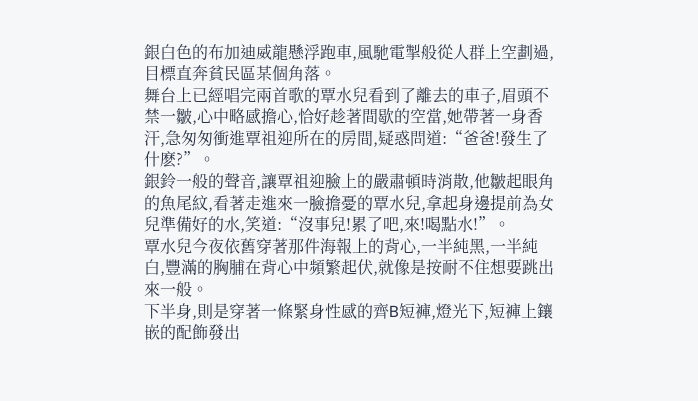銀白色的布加迪威龍懸浮跑車,風馳電掣般從人群上空劃過,目標直奔貧民區某個角落。
舞台上已經唱完兩首歌的覃水兒看到了離去的車子,眉頭不禁一皺,心中略感擔心,恰好趁著間歇的空當,她帶著一身香汗,急匆匆衝進覃祖迎所在的房間,疑惑問道:“爸爸!發生了什麽?”。
銀鈴一般的聲音,讓覃祖迎臉上的嚴肅頓時消散,他皺起眼角的魚尾紋,看著走進來一臉擔憂的覃水兒,拿起身邊提前為女兒準備好的水,笑道:“沒事兒!累了吧,來!喝點水!”。
覃水兒今夜依舊穿著那件海報上的背心,一半純黑,一半純白,豐滿的胸脯在背心中頻繁起伏,就像是按耐不住想要跳出來一般。
下半身,則是穿著一條緊身性感的齊B短褲,燈光下,短褲上鑲嵌的配飾發出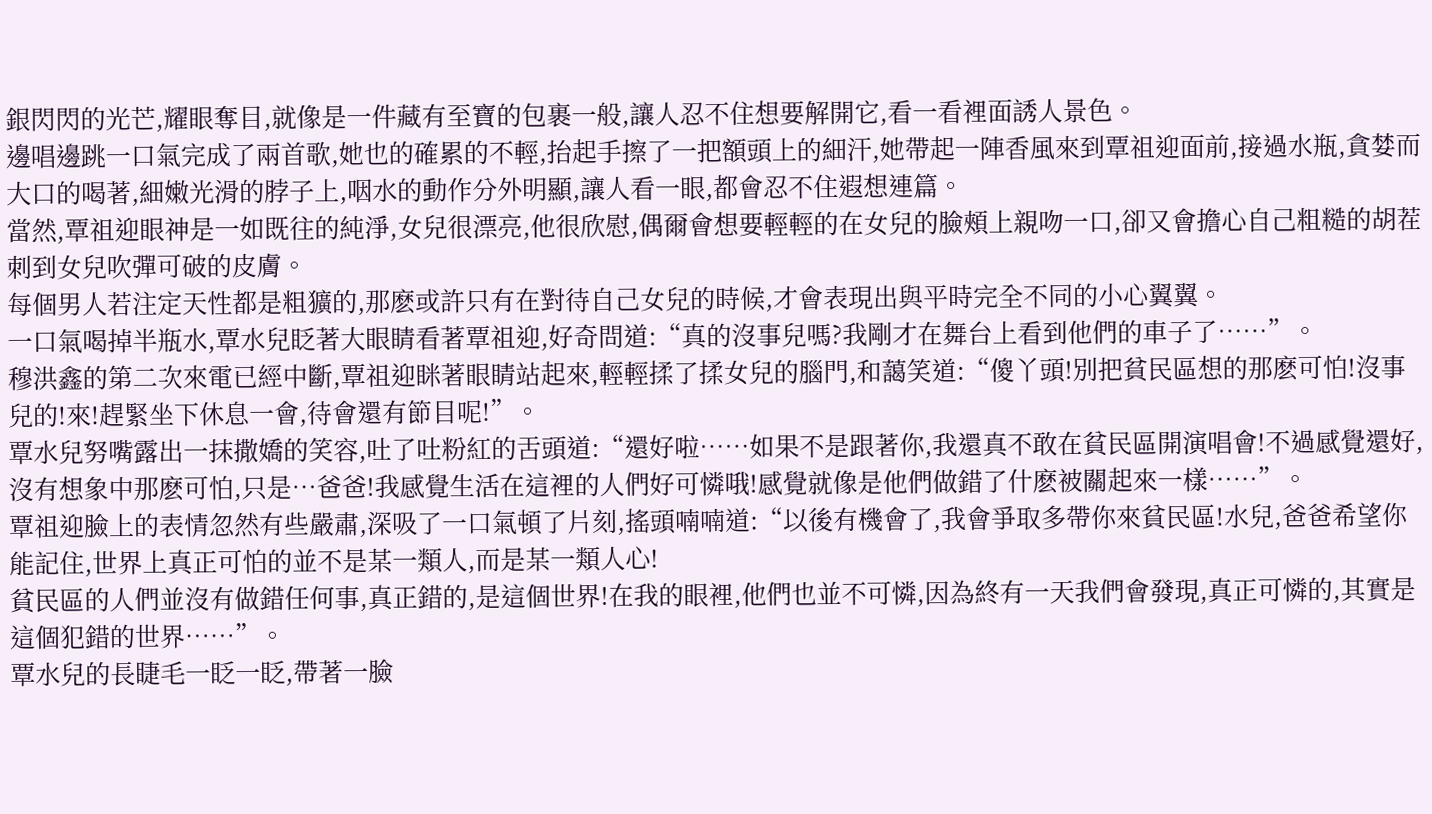銀閃閃的光芒,耀眼奪目,就像是一件藏有至寶的包裹一般,讓人忍不住想要解開它,看一看裡面誘人景色。
邊唱邊跳一口氣完成了兩首歌,她也的確累的不輕,抬起手擦了一把額頭上的細汗,她帶起一陣香風來到覃祖迎面前,接過水瓶,貪婪而大口的喝著,細嫩光滑的脖子上,咽水的動作分外明顯,讓人看一眼,都會忍不住遐想連篇。
當然,覃祖迎眼神是一如既往的純淨,女兒很漂亮,他很欣慰,偶爾會想要輕輕的在女兒的臉頰上親吻一口,卻又會擔心自己粗糙的胡茬刺到女兒吹彈可破的皮膚。
每個男人若注定天性都是粗獷的,那麽或許只有在對待自己女兒的時候,才會表現出與平時完全不同的小心翼翼。
一口氣喝掉半瓶水,覃水兒眨著大眼睛看著覃祖迎,好奇問道:“真的沒事兒嗎?我剛才在舞台上看到他們的車子了……”。
穆洪鑫的第二次來電已經中斷,覃祖迎眯著眼睛站起來,輕輕揉了揉女兒的腦門,和藹笑道:“傻丫頭!別把貧民區想的那麽可怕!沒事兒的!來!趕緊坐下休息一會,待會還有節目呢!”。
覃水兒努嘴露出一抹撒嬌的笑容,吐了吐粉紅的舌頭道:“還好啦……如果不是跟著你,我還真不敢在貧民區開演唱會!不過感覺還好,沒有想象中那麽可怕,只是…爸爸!我感覺生活在這裡的人們好可憐哦!感覺就像是他們做錯了什麽被關起來一樣……”。
覃祖迎臉上的表情忽然有些嚴肅,深吸了一口氣頓了片刻,搖頭喃喃道:“以後有機會了,我會爭取多帶你來貧民區!水兒,爸爸希望你能記住,世界上真正可怕的並不是某一類人,而是某一類人心!
貧民區的人們並沒有做錯任何事,真正錯的,是這個世界!在我的眼裡,他們也並不可憐,因為終有一天我們會發現,真正可憐的,其實是這個犯錯的世界……”。
覃水兒的長睫毛一眨一眨,帶著一臉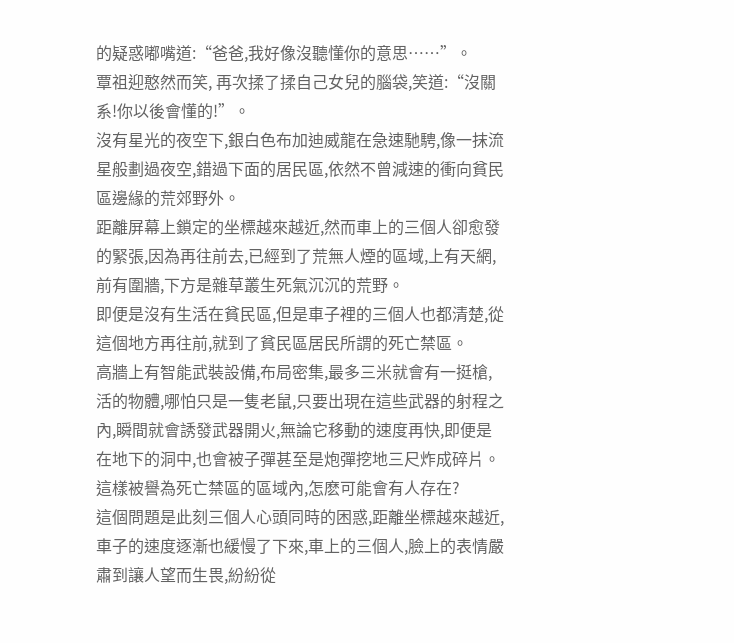的疑惑嘟嘴道:“爸爸,我好像沒聽懂你的意思……”。
覃祖迎憨然而笑, 再次揉了揉自己女兒的腦袋,笑道:“沒關系!你以後會懂的!”。
沒有星光的夜空下,銀白色布加迪威龍在急速馳騁,像一抹流星般劃過夜空,錯過下面的居民區,依然不曾減速的衝向貧民區邊緣的荒郊野外。
距離屏幕上鎖定的坐標越來越近,然而車上的三個人卻愈發的緊張,因為再往前去,已經到了荒無人煙的區域,上有天網,前有圍牆,下方是雜草叢生死氣沉沉的荒野。
即便是沒有生活在貧民區,但是車子裡的三個人也都清楚,從這個地方再往前,就到了貧民區居民所謂的死亡禁區。
高牆上有智能武裝設備,布局密集,最多三米就會有一挺槍,活的物體,哪怕只是一隻老鼠,只要出現在這些武器的射程之內,瞬間就會誘發武器開火,無論它移動的速度再快,即便是在地下的洞中,也會被子彈甚至是炮彈挖地三尺炸成碎片。
這樣被譽為死亡禁區的區域內,怎麽可能會有人存在?
這個問題是此刻三個人心頭同時的困惑,距離坐標越來越近,車子的速度逐漸也緩慢了下來,車上的三個人,臉上的表情嚴肅到讓人望而生畏,紛紛從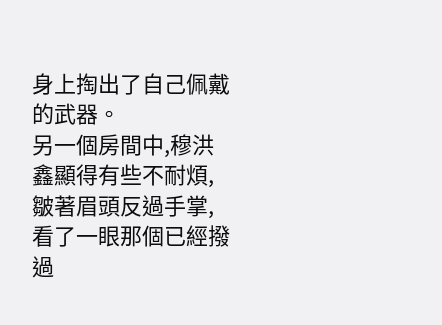身上掏出了自己佩戴的武器。
另一個房間中,穆洪鑫顯得有些不耐煩,皺著眉頭反過手掌,看了一眼那個已經撥過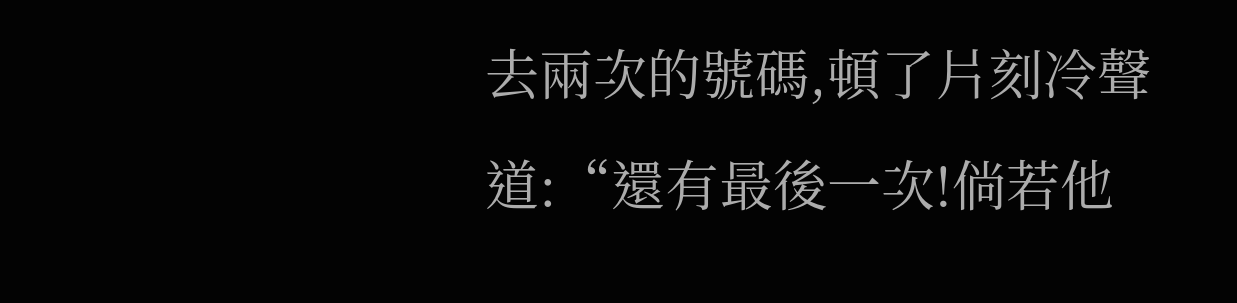去兩次的號碼,頓了片刻冷聲道:“還有最後一次!倘若他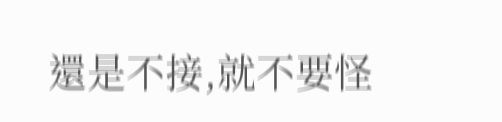還是不接,就不要怪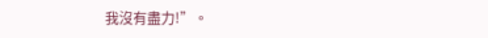我沒有盡力!”。